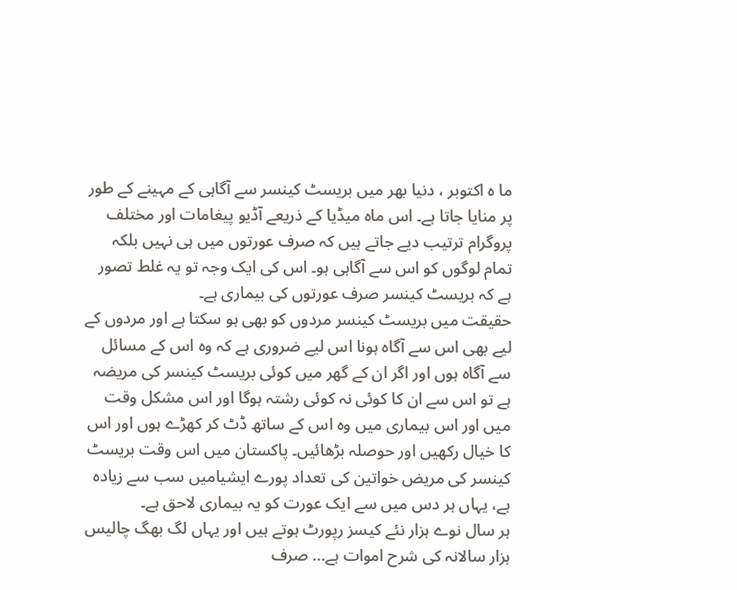ما ہ اکتوبر ، دنیا بھر میں بریسٹ کینسر سے آگاہی کے مہینے کے طور پر منایا جاتا ہے۔ اس ماہ میڈیا کے ذریعے آڈیو پیغامات اور مختلف پروگرام ترتیب دیے جاتے ہیں کہ صرف عورتوں میں ہی نہیں بلکہ تمام لوگوں کو اس سے آگاہی ہو۔ اس کی ایک وجہ تو یہ غلط تصور ہے کہ بریسٹ کینسر صرف عورتوں کی بیماری ہے۔
حقیقت میں بریسٹ کینسر مردوں کو بھی ہو سکتا ہے اور مردوں کے لیے بھی اس سے آگاہ ہونا اس لیے ضروری ہے کہ وہ اس کے مسائل سے آگاہ ہوں اور اگر ان کے گھر میں کوئی بریسٹ کینسر کی مریضہ ہے تو اس سے ان کا کوئی نہ کوئی رشتہ ہوگا اور اس مشکل وقت میں اور اس بیماری میں وہ اس کے ساتھ ڈٹ کر کھڑے ہوں اور اس کا خیال رکھیں اور حوصلہ بڑھائیں۔ پاکستان میں اس وقت بریسٹ کینسر کی مریض خواتین کی تعداد پورے ایشیامیں سب سے زیادہ ہے، یہاں ہر دس میں سے ایک عورت کو یہ بیماری لاحق ہے۔
ہر سال نوے ہزار نئے کیسز رپورٹ ہوتے ہیں اور یہاں لگ بھگ چالیس ہزار سالانہ کی شرح اموات ہے… صرف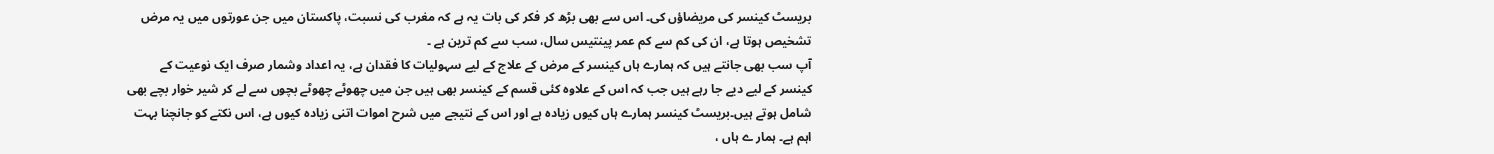بریسٹ کینسر کی مریضاؤں کی۔ اس سے بھی بڑھ کر فکر کی بات یہ ہے کہ مغرب کی نسبت، پاکستان میں جن عورتوں میں یہ مرض تشخیص ہوتا ہے، ان کی کم سے کم عمر پینتیس سال، سب سے کم ترین ہے ۔
آپ سب بھی جانتے ہیں کہ ہمارے ہاں کینسر کے مرض کے علاج کے لیے سہولیات کا فقدان ہے، یہ اعداد وشمار صرف ایک نوعیت کے کینسر کے لیے دیے جا رہے ہیں جب کہ اس کے علاوہ کئی قسم کے کینسر بھی ہیں جن میں چھوٹے چھوٹے بچوں سے لے کر شیر خوار بچے بھی شامل ہوتے ہیں۔بریسٹ کینسر ہمارے ہاں کیوں زیادہ ہے اور اس کے نتیجے میں شرح اموات اتنی زیادہ کیوں ہے، اس نکتے کو جانچنا بہت اہم ہے۔ ہمار ے ہاں ،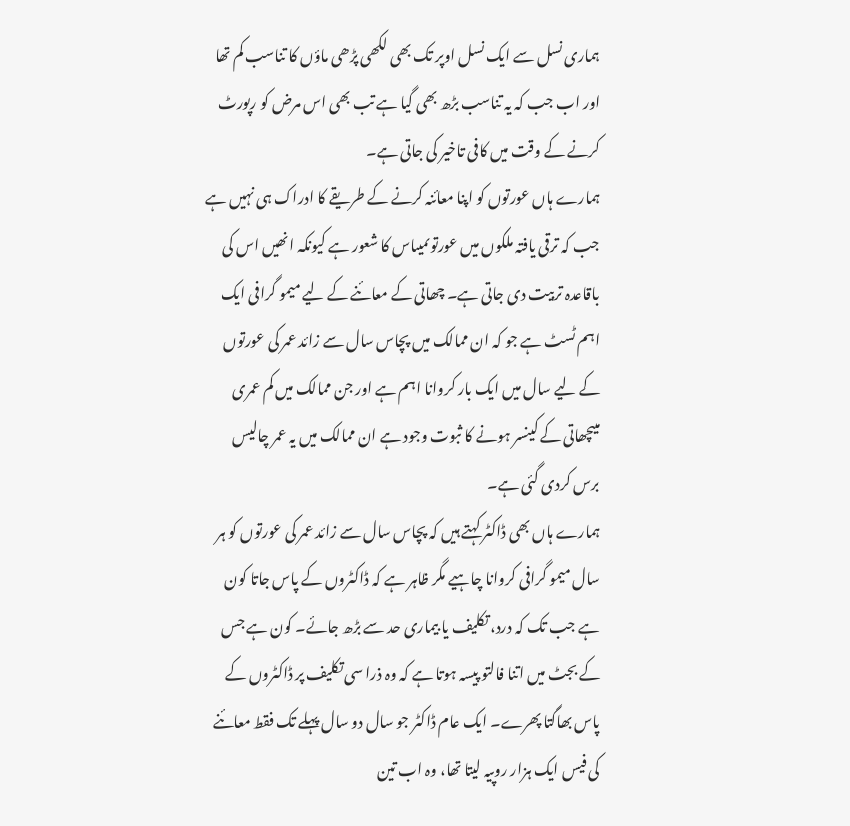ہماری نسل سے ایک نسل اوپر تک بھی لکھی پڑھی ماؤں کا تناسب کم تھا اور اب جب کہ یہ تناسب بڑھ بھی گیا ہے تب بھی اس مرض کو رپورٹ کرنے کے وقت میں کافی تاخیر کی جاتی ہے۔
ہمارے ہاں عورتوں کو اپنا معائنہ کرنے کے طریقے کا ادراک ہی نہیں ہے جب کہ ترقی یافتہ ملکوں میں عورتوںمیںاس کا شعور ہے کیونکہ انھیں اس کی باقاعدہ تربیت دی جاتی ہے۔ چھاتی کے معائنے کے لیے میمو گرافی ایک اہم ٹسٹ ہے جو کہ ان ممالک میں پچاس سال سے زائد عمر کی عورتوں کے لیے سال میں ایک بار کروانا اہم ہے اور جن ممالک میں کم عمری میںچھاتی کے کینسر ہونے کا ثبوت وجود ہے ان ممالک میں یہ عمر چالیس برس کردی گئی ہے۔
ہمارے ہاں بھی ڈاکٹر کہتے ہیں کہ پچاس سال سے زائد عمر کی عورتوں کو ہر سال میمو گرافی کروانا چاہیے مگر ظاہر ہے کہ ڈاکٹروں کے پاس جاتا کون ہے جب تک کہ درد، تکلیف یا بیماری حد سے بڑھ جائے۔ کون ہے جس کے بجٹ میں اتنا فالتو پیسہ ہوتا ہے کہ وہ ذرا سی تکلیف پر ڈاکٹروں کے پاس بھاگتا پھرے۔ ایک عام ڈاکٹر جو سال دو سال پہلے تک فقط معائنے کی فیس ایک ہزار روپیہ لیتا تھا، وہ اب تین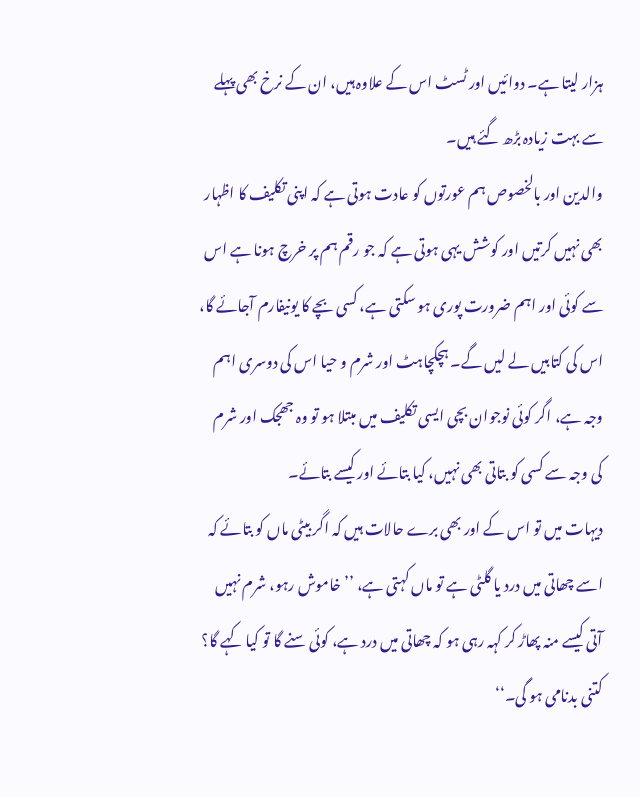ہزار لیتا ہے۔ دوائیں اور ٹسٹ اس کے علاوہ ہیں، ان کے نرخ بھی پہلے سے بہت زیادہ بڑھ گئے ہیں۔
والدین اور بالخصوص ہم عورتوں کو عادت ہوتی ہے کہ اپنی تکلیف کا اظہار بھی نہیں کرتیں اور کوشش یہی ہوتی ہے کہ جو رقم ہم پر خرچ ہونا ہے اس سے کوئی اور اہم ضرورت پوری ہو سکتی ہے، کسی بچے کا یونیفارم آجائے گا، اس کی کتابیں لے لیں گے۔ ہچکچاہٹ اور شرم و حیا اس کی دوسری اہم وجہ ہے، اگر کوئی نوجوان بچی ایسی تکلیف میں مبتلا ہو تو وہ جھجک اور شرم کی وجہ سے کسی کو بتاتی بھی نہیں، کیا بتائے اور کیسے بتائے۔
دیہات میں تو اس کے اور بھی برے حالات ہیں کہ اگر بیٹی ماں کو بتائے کہ اسے چھاتی میں درد یا گلٹی ہے تو ماں کہتی ہے، ’’ خاموش رہو، شرم نہیں آتی کیسے منہ پھاڑ کر کہہ رہی ہو کہ چھاتی میں درد ہے، کوئی سنے گا تو کیا کہے گا؟ کتنی بدنامی ہو گی۔‘‘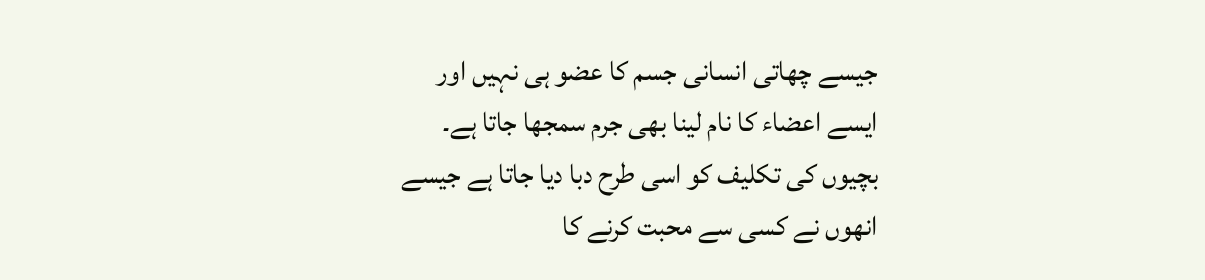جیسے چھاتی انسانی جسم کا عضو ہی نہیں اور ایسے اعضاء کا نام لینا بھی جرم سمجھا جاتا ہے۔
بچیوں کی تکلیف کو اسی طرح دبا دیا جاتا ہے جیسے انھوں نے کسی سے محبت کرنے کا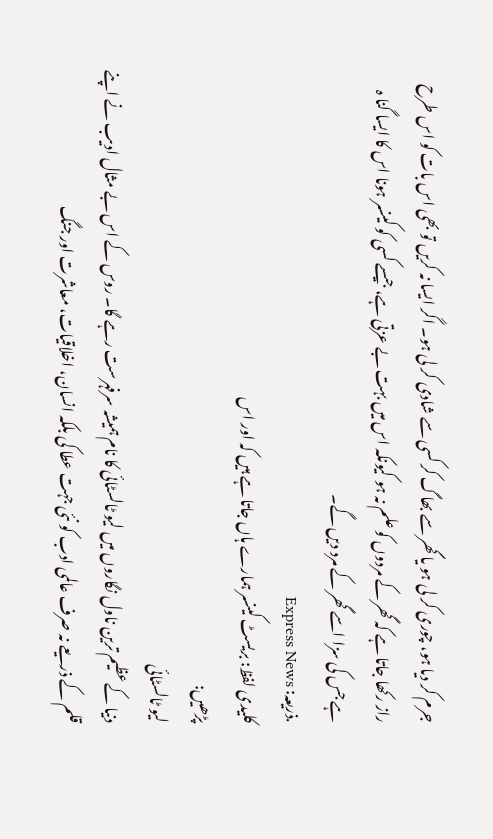جرم کر دیا ہو، چوری کر لی ہو یا گھر سے بھاگ کر کسی سے شادی کر لی ہو۔ اگر ایسا نہ کریں تو بھی اس بات کو اس طرح راز رکھا جاتا ہے کہ گھر کے مردوں کو علم نہ ہو کیونکہ اس میں بہت بے عزتی ہے، جیسے کسی کو کینسر ہونا اس کا ایسا گنا ہ ہے جس کی سزا اسے گھر کے مرد دیں گے۔
.ذریعہ: Express News
کلیدی لفظ: بریسٹ کینسر ہمارے ہاں جاتا ہے ہیں کہ اور اس
پڑھیں:
لیو ٹالسٹائی
دنیا کے عظیم ترین ناول نگاروں میں لیو ٹالسٹائی کا نام ہمیشہ سرفہرست رہے گا۔ روس کے اس بے مثال ادیب نے اپنے قلم کے ذریعے نہ صرف عالمی ادب کو نئی جہت عطا کی بلکہ انسان، اخلاقیات، معاشرت اور جنگ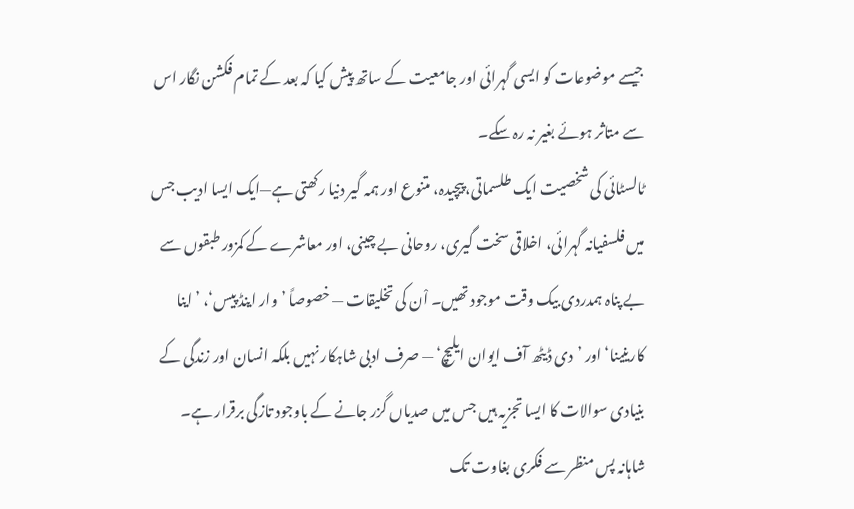جیسے موضوعات کو ایسی گہرائی اور جامعیت کے ساتھ پیش کیا کہ بعد کے تمام فکشن نگار اس سے متاثر ہوئے بغیر نہ رہ سکے۔
ٹالسٹائی کی شخصیت ایک طلسماتی، پیچیدہ، متنوع اور ہمہ گیر دنیا رکھتی ہے—ایک ایسا ادیب جس میں فلسفیانہ گہرائی، اخلاقی سخت گیری، روحانی بے چینی، اور معاشرے کے کمزور طبقوں سے بے پناہ ہمدردی بیک وقت موجود تھیں۔ اْن کی تخلیقات — خصوصاً ’وار اینڈ پیس‘، ’اینا کارینینا‘ اور ’دی ڈیٹھ آف ایوان ایلیچ‘ — صرف ادبی شاہکار نہیں بلکہ انسان اور زندگی کے بنیادی سوالات کا ایسا تجزیہ ہیں جس میں صدیاں گزر جانے کے باوجود تازگی برقرار ہے۔
شاہانہ پس منظر سے فکری بغاوت تک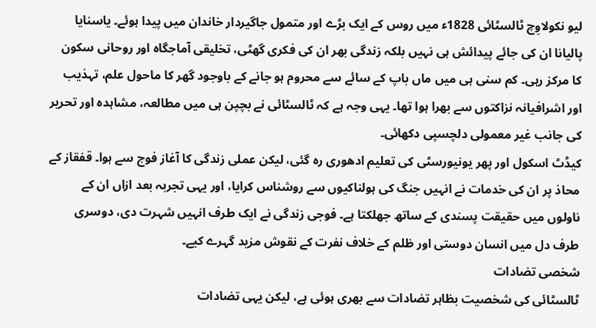لیو نکولاوِچ ٹالسٹائی 1828ء میں روس کے ایک بڑے اور متمول جاگیردار خاندان میں پیدا ہوئے۔ یاسنایا پالیانا ان کی جائے پیدائش ہی نہیں بلکہ زندگی بھر ان کی فکری گھٹی، تخلیقی آماجگاہ اور روحانی سکون کا مرکز رہی۔ کم سنی ہی میں ماں باپ کے سائے سے محروم ہو جانے کے باوجود گھر کا ماحول علم، تہذیب اور اشرافیانہ نزاکتوں سے بھرا ہوا تھا۔ یہی وجہ ہے کہ ٹالسٹائی نے بچپن ہی میں مطالعہ، مشاہدہ اور تحریر کی جانب غیر معمولی دلچسپی دکھائی۔
کیڈٹ اسکول اور پھر یونیورسٹی کی تعلیم ادھوری رہ گئی، لیکن عملی زندگی کا آغاز فوج سے ہوا۔ قفقاز کے محاذ پر ان کی خدمات نے انہیں جنگ کی ہولناکیوں سے روشناس کرایا، اور یہی تجربہ بعد ازاں ان کے ناولوں میں حقیقت پسندی کے ساتھ جھلکتا ہے۔ فوجی زندگی نے ایک طرف انہیں شہرت دی، دوسری طرف دل میں انسان دوستی اور ظلم کے خلاف نفرت کے نقوش مزید گہرے کیے۔
شخصی تضادات
ٹالسٹائی کی شخصیت بظاہر تضادات سے بھری ہوئی ہے، لیکن یہی تضادات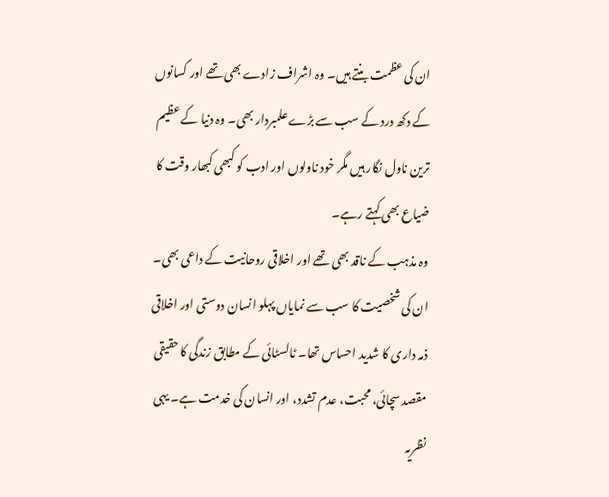ان کی عظمت بنتے ہیں۔ وہ اشراف زادے بھی تھے اور کسانوں کے دکھ درد کے سب سے بڑے علمبردار بھی۔ وہ دنیا کے عظیم ترین ناول نگار ہیں مگر خود ناولوں اور ادب کو کبھی کبھار وقت کا ضیاع بھی کہتے رہے۔
وہ مذہب کے ناقد بھی تھے اور اخلاقی روحانیت کے داعی بھی۔ ان کی شخصیت کا سب سے نمایاں پہلو انسان دوستی اور اخلاقی ذمہ داری کا شدید احساس تھا۔ ٹالسٹائی کے مطابق زندگی کا حقیقی مقصد سچائی، محبت، عدم تشدد، اور انسان کی خدمت ہے۔ یہی نظریہ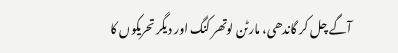آگے چل کر گاندھی، مارٹن لوتھر کنگ اور دیگر تحریکوں کا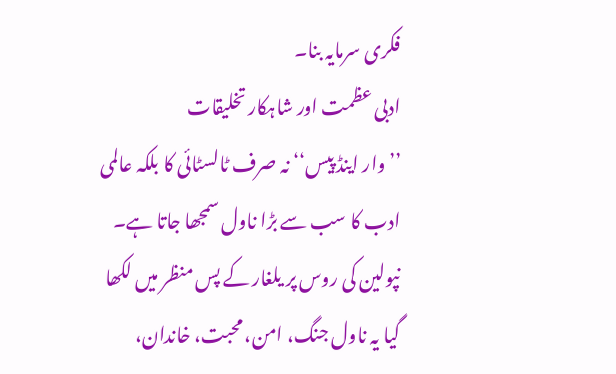فکری سرمایہ بنا۔
ادبی عظمت اور شاہکار تخلیقات
’’وار اینڈ پیس‘‘ نہ صرف ٹالسٹائی کا بلکہ عالمی ادب کا سب سے بڑا ناول سمجھا جاتا ہے۔ نپولین کی روس پر یلغار کے پس منظر میں لکھا گیا یہ ناول جنگ، امن، محبت، خاندان،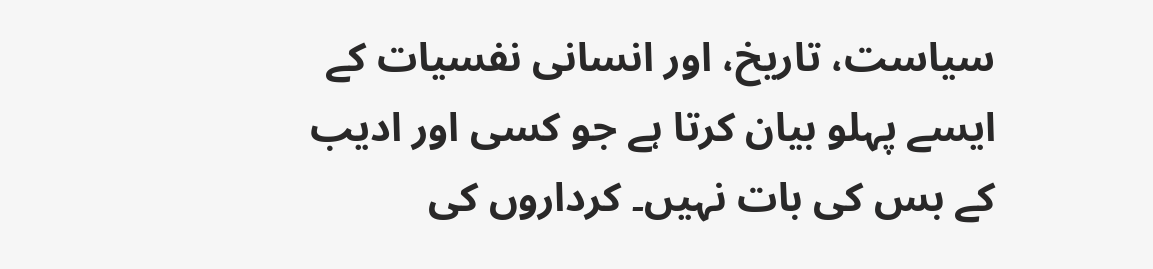سیاست، تاریخ، اور انسانی نفسیات کے ایسے پہلو بیان کرتا ہے جو کسی اور ادیب کے بس کی بات نہیں۔ کرداروں کی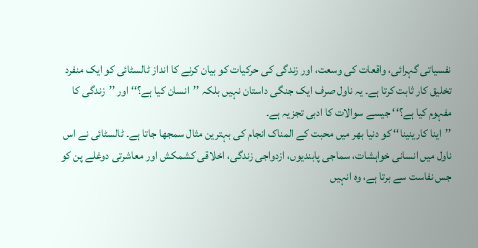نفسیاتی گہرائی، واقعات کی وسعت، اور زندگی کی حرکیات کو بیان کرنے کا انداز ٹالسٹائی کو ایک منفرد تخلیق کار ثابت کرتا ہے۔ یہ ناول صرف ایک جنگی داستان نہیں بلکہ ’’انسان کیا ہے؟‘‘ اور ’’زندگی کا مفہوم کیا ہے؟‘‘ جیسے سوالات کا ادبی تجزیہ ہے۔
’’اینا کارینینا‘‘ کو دنیا بھر میں محبت کے المناک انجام کی بہترین مثال سمجھا جاتا ہے۔ ٹالسٹائی نے اس ناول میں انسانی خواہشات، سماجی پابندیوں، ازدواجی زندگی، اخلاقی کشمکش اور معاشرتی دوغلے پن کو جس نفاست سے برتا ہے، وہ انہیں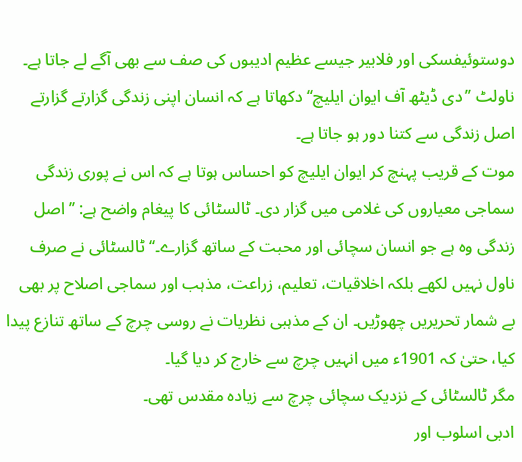دوستوئیفسکی اور فلابیر جیسے عظیم ادیبوں کی صف سے بھی آگے لے جاتا ہے۔ ناولٹ ’’دی ڈیٹھ آف ایوان ایلیچ‘‘ دکھاتا ہے کہ انسان اپنی زندگی گزارتے گزارتے اصل زندگی سے کتنا دور ہو جاتا ہے۔
موت کے قریب پہنچ کر ایوان ایلیچ کو احساس ہوتا ہے کہ اس نے پوری زندگی سماجی معیاروں کی غلامی میں گزار دی۔ ٹالسٹائی کا پیغام واضح ہے: ’’اصل زندگی وہ ہے جو انسان سچائی اور محبت کے ساتھ گزارے۔‘‘ ٹالسٹائی نے صرف ناول نہیں لکھے بلکہ اخلاقیات، تعلیم، زراعت، مذہب اور سماجی اصلاح پر بھی بے شمار تحریریں چھوڑیں۔ ان کے مذہبی نظریات نے روسی چرچ کے ساتھ تنازع پیدا کیا، حتیٰ کہ 1901ء میں انہیں چرچ سے خارج کر دیا گیا۔
مگر ٹالسٹائی کے نزدیک سچائی چرچ سے زیادہ مقدس تھی۔
ادبی اسلوب اور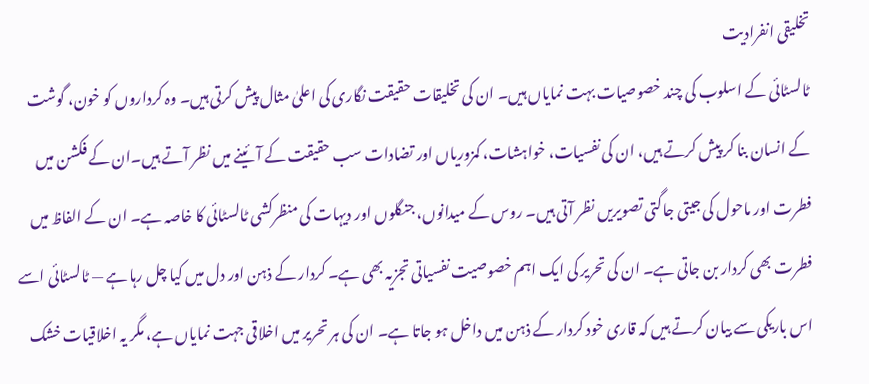تخلیقی انفرادیت
ٹالسٹائی کے اسلوب کی چند خصوصیات بہت نمایاں ہیں۔ ان کی تخلیقات حقیقت نگاری کی اعلیٰ مثال پیش کرتی ہیں۔ وہ کرداروں کو خون، گوشت کے انسان بنا کر پیش کرتے ہیں، ان کی نفسیات، خواہشات، کمزوریاں اور تضادات سب حقیقت کے آئینے میں نظر آتے ہیں۔ان کے فکشن میں فطرت اور ماحول کی جیتی جاگتی تصویریں نظر آتی ہیں۔ روس کے میدانوں، جنگلوں اور دیہات کی منظرکشی ٹالسٹائی کا خاصہ ہے۔ ان کے الفاظ میں فطرت بھی کردار بن جاتی ہے۔ ان کی تحریر کی ایک اہم خصوصیت نفسیاتی تجزیہ بھی ہے۔ کردار کے ذہن اور دل میں کیا چل رہا ہے — ٹالسٹائی اسے اس باریکی سے بیان کرتے ہیں کہ قاری خود کردار کے ذہن میں داخل ہو جاتا ہے۔ ان کی ہر تحریر میں اخلاقی جہت نمایاں ہے، مگر یہ اخلاقیات خشک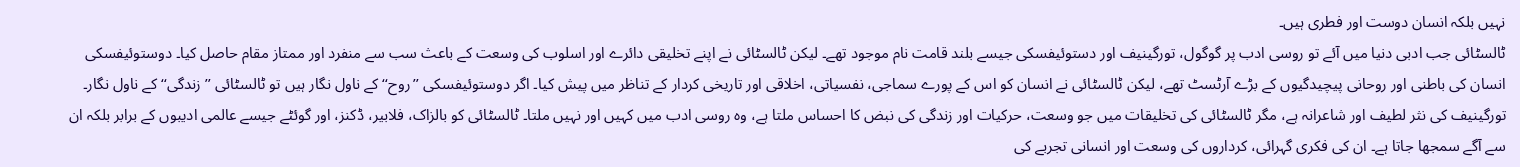نہیں بلکہ انسان دوست اور فطری ہیں۔
ٹالسٹائی جب ادبی دنیا میں آئے تو روسی ادب پر گوگول، تورگینیف اور دستوئیفسکی جیسے بلند قامت نام موجود تھے۔ لیکن ٹالسٹائی نے اپنے تخلیقی دائرے اور اسلوب کی وسعت کے باعث سب سے منفرد اور ممتاز مقام حاصل کیا۔ دوستوئیفسکی انسان کی باطنی اور روحانی پیچیدگیوں کے بڑے آرٹسٹ تھے، لیکن ٹالسٹائی نے انسان کو اس کے پورے سماجی، نفسیاتی، اخلاقی اور تاریخی کردار کے تناظر میں پیش کیا۔ اگر دوستوئیفسکی ’’روح‘‘ کے ناول نگار ہیں تو ٹالسٹائی ’’زندگی‘‘ کے ناول نگار۔ تورگینیف کی نثر لطیف اور شاعرانہ ہے، مگر ٹالسٹائی کی تخلیقات میں جو وسعت، حرکیات اور زندگی کی نبض کا احساس ملتا ہے، وہ روسی ادب میں کہیں اور نہیں ملتا۔ ٹالسٹائی کو بالزاک، فلابیر، ڈکنز، اور گوئٹے جیسے عالمی ادیبوں کے برابر بلکہ ان سے آگے سمجھا جاتا ہے۔ ان کی فکری گہرائی، کرداروں کی وسعت اور انسانی تجربے کی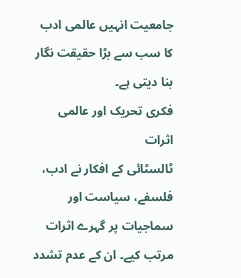جامعیت انہیں عالمی ادب کا سب سے بڑا حقیقت نگار بنا دیتی ہے۔
فکری تحریک اور عالمی اثرات
ٹالسٹائی کے افکار نے ادب، فلسفے، سیاست اور سماجیات پر گہرے اثرات مرتب کیے۔ ان کے عدم تشدد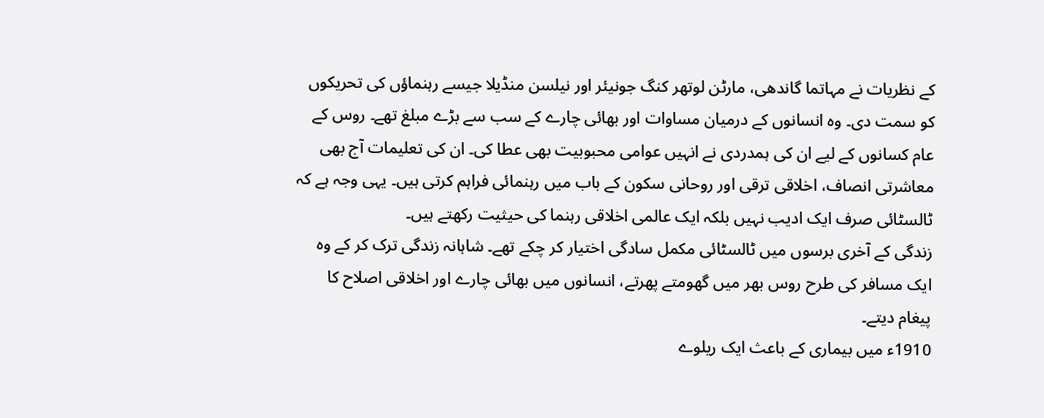کے نظریات نے مہاتما گاندھی، مارٹن لوتھر کنگ جونیئر اور نیلسن منڈیلا جیسے رہنماؤں کی تحریکوں کو سمت دی۔ وہ انسانوں کے درمیان مساوات اور بھائی چارے کے سب سے بڑے مبلغ تھے۔ روس کے عام کسانوں کے لیے ان کی ہمدردی نے انہیں عوامی محبوبیت بھی عطا کی۔ ان کی تعلیمات آج بھی معاشرتی انصاف، اخلاقی ترقی اور روحانی سکون کے باب میں رہنمائی فراہم کرتی ہیں۔ یہی وجہ ہے کہ ٹالسٹائی صرف ایک ادیب نہیں بلکہ ایک عالمی اخلاقی رہنما کی حیثیت رکھتے ہیں۔
زندگی کے آخری برسوں میں ٹالسٹائی مکمل سادگی اختیار کر چکے تھے۔ شاہانہ زندگی ترک کر کے وہ ایک مسافر کی طرح روس بھر میں گھومتے پھرتے، انسانوں میں بھائی چارے اور اخلاقی اصلاح کا پیغام دیتے۔
1910ء میں بیماری کے باعث ایک ریلوے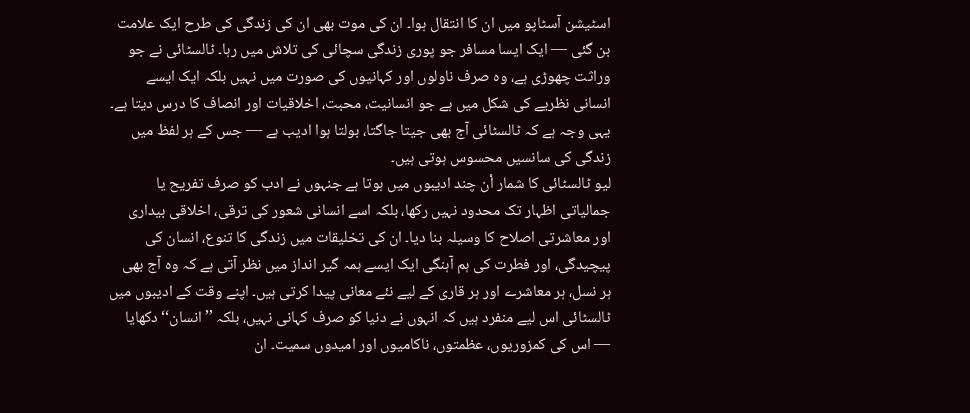اسٹیشن آسٹاپو میں ان کا انتقال ہوا۔ ان کی موت بھی ان کی زندگی کی طرح ایک علامت بن گئی — ایک ایسا مسافر جو پوری زندگی سچائی کی تلاش میں رہا۔ ٹالسٹائی نے جو وراثت چھوڑی ہے، وہ صرف ناولوں اور کہانیوں کی صورت میں نہیں بلکہ ایک ایسے انسانی نظریے کی شکل میں ہے جو انسانیت، محبت، اخلاقیات اور انصاف کا درس دیتا ہے۔ یہی وجہ ہے کہ ٹالسٹائی آج بھی جیتا جاگتا، بولتا ہوا ادیب ہے — جس کے ہر لفظ میں زندگی کی سانسیں محسوس ہوتی ہیں۔
لیو ٹالسٹائی کا شمار اْن چند ادیبوں میں ہوتا ہے جنہوں نے ادب کو صرف تفریح یا جمالیاتی اظہار تک محدود نہیں رکھا، بلکہ اسے انسانی شعور کی ترقی، اخلاقی بیداری اور معاشرتی اصلاح کا وسیلہ بنا دیا۔ ان کی تخلیقات میں زندگی کا تنوع، انسان کی پیچیدگی، اور فطرت کی ہم آہنگی ایک ایسے ہمہ گیر انداز میں نظر آتی ہے کہ وہ آج بھی ہر نسل، ہر معاشرے اور ہر قاری کے لیے نئے معانی پیدا کرتی ہیں۔ اپنے وقت کے ادیبوں میں ٹالسٹائی اس لیے منفرد ہیں کہ انہوں نے دنیا کو صرف کہانی نہیں، بلکہ ’’انسان‘‘ دکھایا — اس کی کمزوریوں، عظمتوں، ناکامیوں اور امیدوں سمیت۔ ان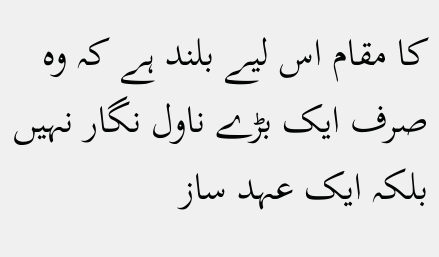کا مقام اس لیے بلند ہے کہ وہ صرف ایک بڑے ناول نگار نہیں بلکہ ایک عہد ساز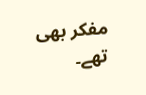مفکر بھی تھے۔